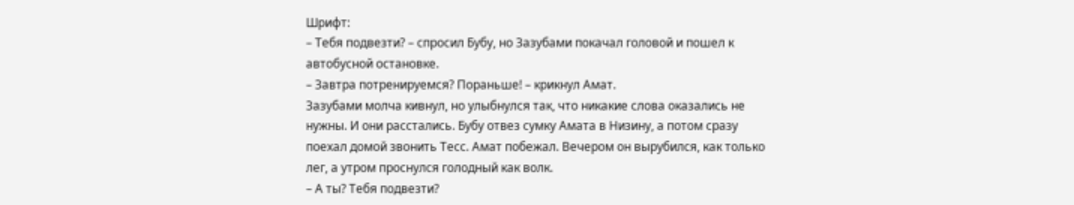Шрифт:
– Тебя подвезти? – спросил Бубу, но Зазубами покачал головой и пошел к автобусной остановке.
– Завтра потренируемся? Пораньше! – крикнул Амат.
Зазубами молча кивнул, но улыбнулся так, что никакие слова оказались не нужны. И они расстались. Бубу отвез сумку Амата в Низину, а потом сразу поехал домой звонить Тесс. Амат побежал. Вечером он вырубился, как только лег, а утром проснулся голодный как волк.
– А ты? Тебя подвезти?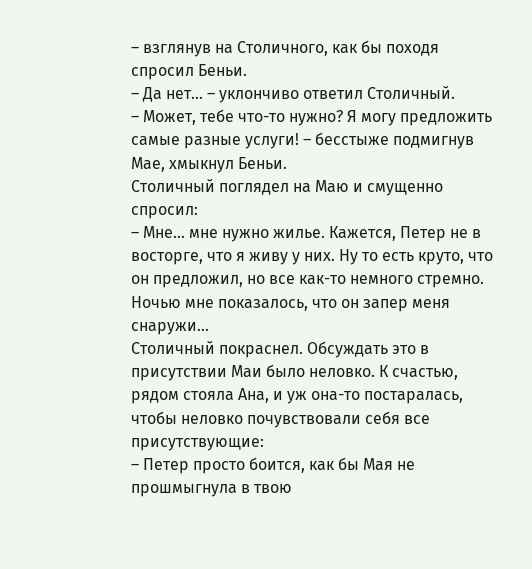– взглянув на Столичного, как бы походя спросил Беньи.
– Да нет… – уклончиво ответил Столичный.
– Может, тебе что-то нужно? Я могу предложить самые разные услуги! – бесстыже подмигнув Мае, хмыкнул Беньи.
Столичный поглядел на Маю и смущенно спросил:
– Мне… мне нужно жилье. Кажется, Петер не в восторге, что я живу у них. Ну то есть круто, что он предложил, но все как-то немного стремно. Ночью мне показалось, что он запер меня снаружи…
Столичный покраснел. Обсуждать это в присутствии Маи было неловко. К счастью, рядом стояла Ана, и уж она-то постаралась, чтобы неловко почувствовали себя все присутствующие:
– Петер просто боится, как бы Мая не прошмыгнула в твою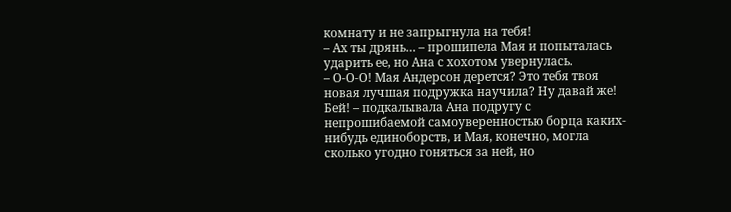комнату и не запрыгнула на тебя!
– Ах ты дрянь… – прошипела Мая и попыталась ударить ее, но Ана с хохотом увернулась.
– О-О-О! Мая Андерсон дерется? Это тебя твоя новая лучшая подружка научила? Ну давай же! Бей! – подкалывала Ана подругу с непрошибаемой самоуверенностью борца каких-нибудь единоборств, и Мая, конечно, могла сколько угодно гоняться за ней, но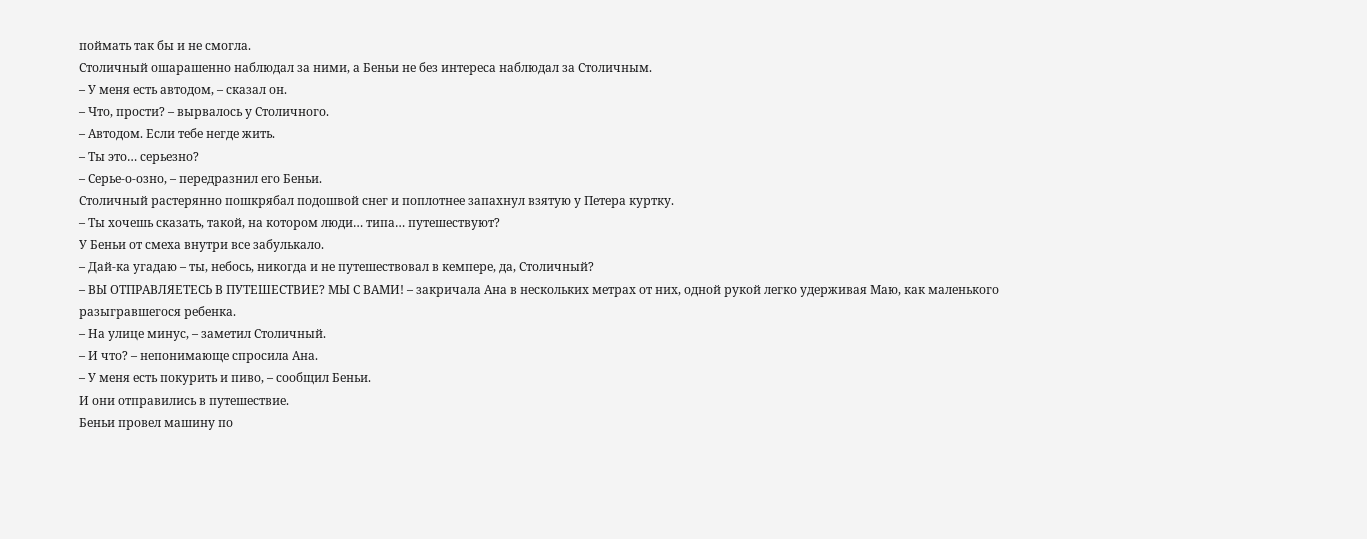поймать так бы и не смогла.
Столичный ошарашенно наблюдал за ними, а Беньи не без интереса наблюдал за Столичным.
– У меня есть автодом, – сказал он.
– Что, прости? – вырвалось у Столичного.
– Автодом. Если тебе негде жить.
– Ты это… серьезно?
– Серье-о-озно, – передразнил его Беньи.
Столичный растерянно пошкрябал подошвой снег и поплотнее запахнул взятую у Петера куртку.
– Ты хочешь сказать, такой, на котором люди… типа… путешествуют?
У Беньи от смеха внутри все забулькало.
– Дай-ка угадаю – ты, небось, никогда и не путешествовал в кемпере, да, Столичный?
– ВЫ ОТПРАВЛЯЕТЕСЬ В ПУТЕШЕСТВИЕ? МЫ С ВАМИ! – закричала Ана в нескольких метрах от них, одной рукой легко удерживая Маю, как маленького разыгравшегося ребенка.
– На улице минус, – заметил Столичный.
– И что? – непонимающе спросила Ана.
– У меня есть покурить и пиво, – сообщил Беньи.
И они отправились в путешествие.
Беньи провел машину по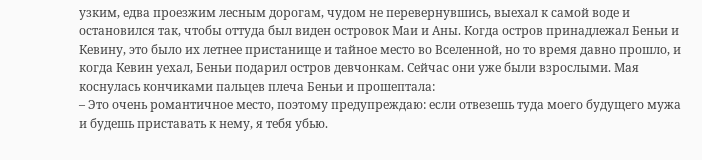узким, едва проезжим лесным дорогам, чудом не перевернувшись, выехал к самой воде и остановился так, чтобы оттуда был виден островок Маи и Аны. Когда остров принадлежал Беньи и Кевину, это было их летнее пристанище и тайное место во Вселенной, но то время давно прошло, и когда Кевин уехал, Беньи подарил остров девчонкам. Сейчас они уже были взрослыми. Мая коснулась кончиками пальцев плеча Беньи и прошептала:
– Это очень романтичное место, поэтому предупреждаю: если отвезешь туда моего будущего мужа и будешь приставать к нему, я тебя убью.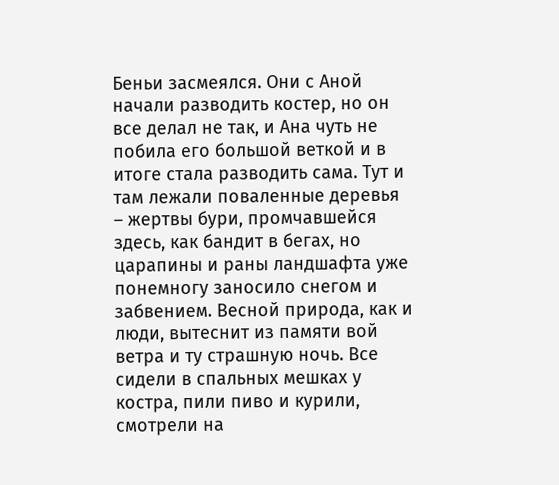Беньи засмеялся. Они с Аной начали разводить костер, но он все делал не так, и Ана чуть не побила его большой веткой и в итоге стала разводить сама. Тут и там лежали поваленные деревья – жертвы бури, промчавшейся здесь, как бандит в бегах, но царапины и раны ландшафта уже понемногу заносило снегом и забвением. Весной природа, как и люди, вытеснит из памяти вой ветра и ту страшную ночь. Все сидели в спальных мешках у костра, пили пиво и курили, смотрели на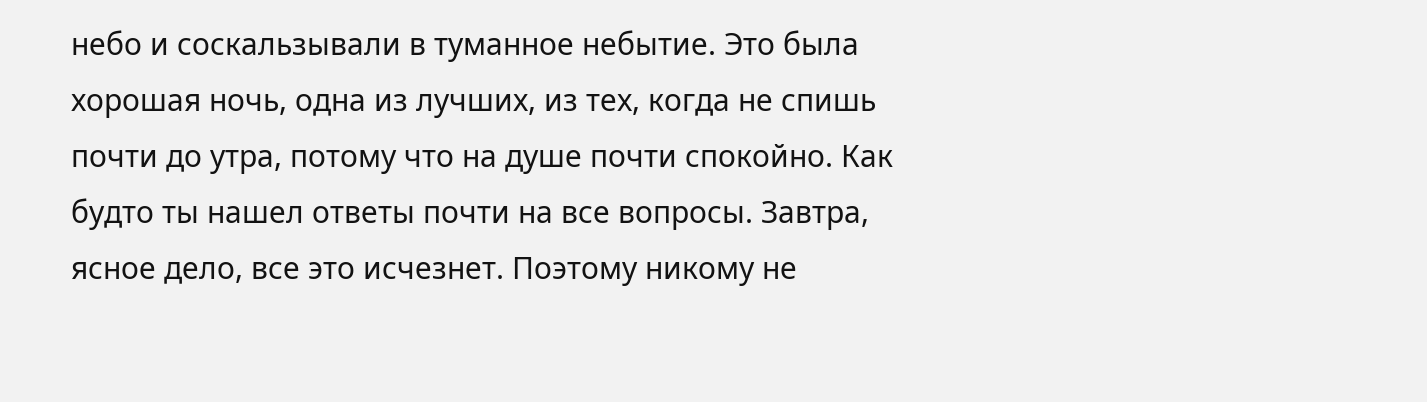небо и соскальзывали в туманное небытие. Это была хорошая ночь, одна из лучших, из тех, когда не спишь почти до утра, потому что на душе почти спокойно. Как будто ты нашел ответы почти на все вопросы. Завтра, ясное дело, все это исчезнет. Поэтому никому не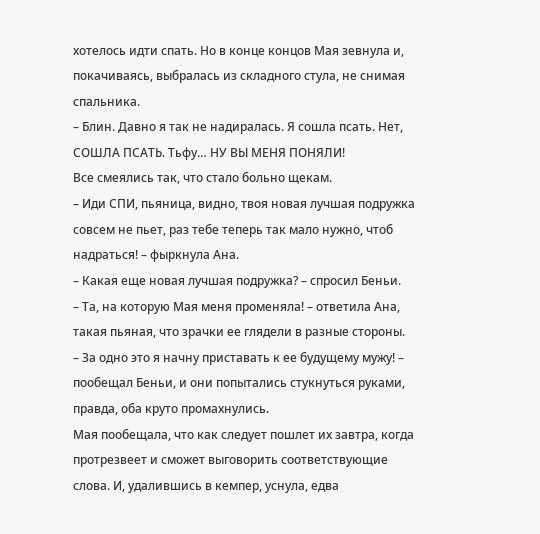хотелось идти спать. Но в конце концов Мая зевнула и, покачиваясь, выбралась из складного стула, не снимая спальника.
– Блин. Давно я так не надиралась. Я сошла псать. Нет, СОШЛА ПСАТЬ. Тьфу… НУ ВЫ МЕНЯ ПОНЯЛИ!
Все смеялись так, что стало больно щекам.
– Иди СПИ, пьяница, видно, твоя новая лучшая подружка совсем не пьет, раз тебе теперь так мало нужно, чтоб надраться! – фыркнула Ана.
– Какая еще новая лучшая подружка? – спросил Беньи.
– Та, на которую Мая меня променяла! – ответила Ана, такая пьяная, что зрачки ее глядели в разные стороны.
– За одно это я начну приставать к ее будущему мужу! – пообещал Беньи, и они попытались стукнуться руками, правда, оба круто промахнулись.
Мая пообещала, что как следует пошлет их завтра, когда протрезвеет и сможет выговорить соответствующие слова. И, удалившись в кемпер, уснула, едва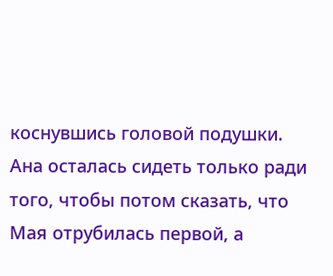коснувшись головой подушки. Ана осталась сидеть только ради того, чтобы потом сказать, что Мая отрубилась первой, а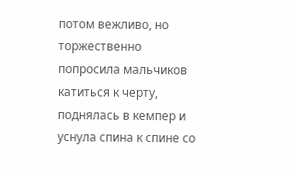потом вежливо, но торжественно попросила мальчиков катиться к черту, поднялась в кемпер и уснула спина к спине со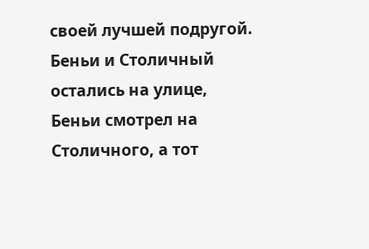своей лучшей подругой.
Беньи и Столичный остались на улице, Беньи смотрел на Столичного, а тот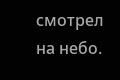смотрел на небо.